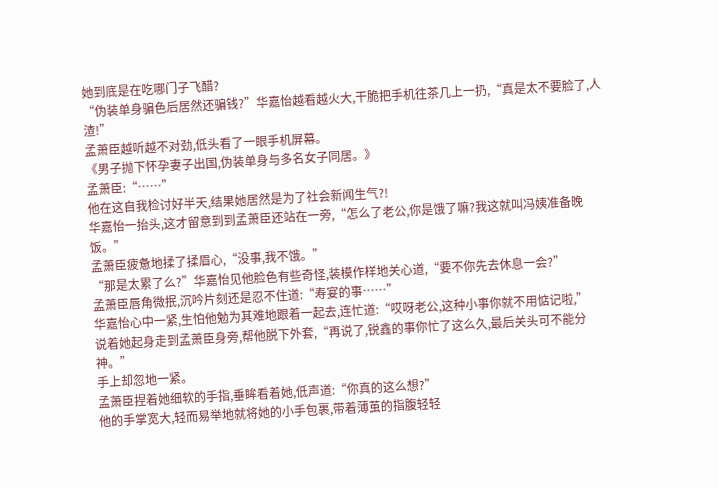她到底是在吃哪门子飞醋?
“伪装单身骗色后居然还骗钱?”华嘉怡越看越火大,干脆把手机往茶几上一扔,“真是太不要脸了,人渣!”
孟萧臣越听越不对劲,低头看了一眼手机屏幕。
《男子抛下怀孕妻子出国,伪装单身与多名女子同居。》
孟萧臣:“……”
他在这自我检讨好半天,结果她居然是为了社会新闻生气?!
华嘉怡一抬头,这才留意到到孟萧臣还站在一旁,“怎么了老公,你是饿了嘛?我这就叫冯姨准备晚饭。”
孟萧臣疲惫地揉了揉眉心,“没事,我不饿。”
“那是太累了么?”华嘉怡见他脸色有些奇怪,装模作样地关心道,“要不你先去休息一会?”
孟萧臣唇角微抿,沉吟片刻还是忍不住道:“寿宴的事……”
华嘉怡心中一紧,生怕他勉为其难地跟着一起去,连忙道:“哎呀老公,这种小事你就不用惦记啦,”
说着她起身走到孟萧臣身旁,帮他脱下外套,“再说了,锐鑫的事你忙了这么久,最后关头可不能分神。”
手上却忽地一紧。
孟萧臣捏着她细软的手指,垂眸看着她,低声道:“你真的这么想?”
他的手掌宽大,轻而易举地就将她的小手包裹,带着薄茧的指腹轻轻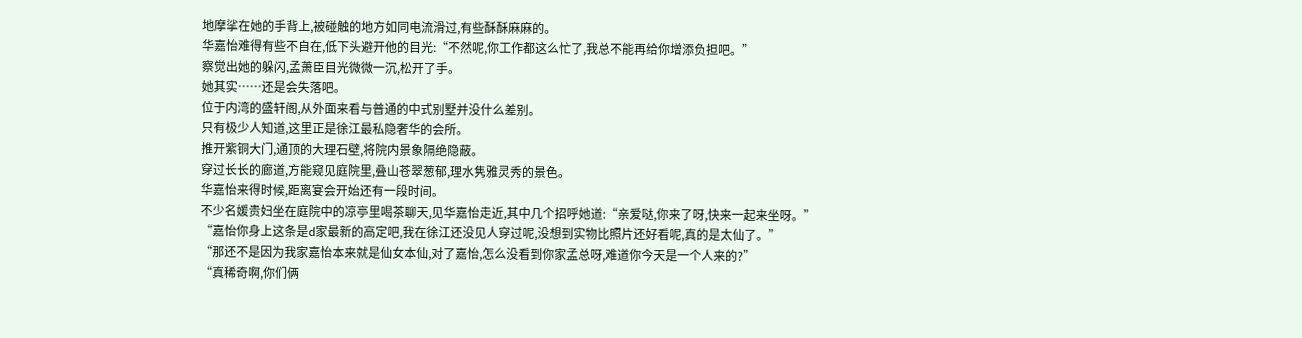地摩挲在她的手背上,被碰触的地方如同电流滑过,有些酥酥麻麻的。
华嘉怡难得有些不自在,低下头避开他的目光:“不然呢,你工作都这么忙了,我总不能再给你增添负担吧。”
察觉出她的躲闪,孟萧臣目光微微一沉,松开了手。
她其实……还是会失落吧。
位于内湾的盛轩阁,从外面来看与普通的中式别墅并没什么差别。
只有极少人知道,这里正是徐江最私隐奢华的会所。
推开紫铜大门,通顶的大理石壁,将院内景象隔绝隐蔽。
穿过长长的廊道,方能窥见庭院里,叠山苍翠葱郁,理水隽雅灵秀的景色。
华嘉怡来得时候,距离宴会开始还有一段时间。
不少名媛贵妇坐在庭院中的凉亭里喝茶聊天,见华嘉怡走近,其中几个招呼她道:“亲爱哒,你来了呀,快来一起来坐呀。”
“嘉怡你身上这条是d家最新的高定吧,我在徐江还没见人穿过呢,没想到实物比照片还好看呢,真的是太仙了。”
“那还不是因为我家嘉怡本来就是仙女本仙,对了嘉怡,怎么没看到你家孟总呀,难道你今天是一个人来的?”
“真稀奇啊,你们俩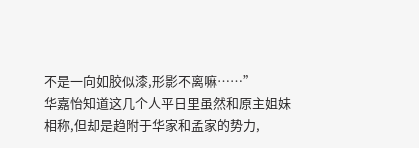不是一向如胶似漆,形影不离嘛……”
华嘉怡知道这几个人平日里虽然和原主姐妹相称,但却是趋附于华家和孟家的势力,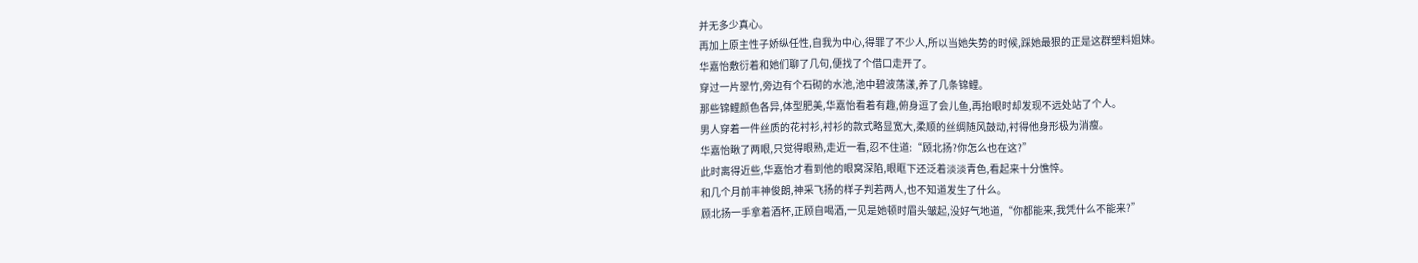并无多少真心。
再加上原主性子娇纵任性,自我为中心,得罪了不少人,所以当她失势的时候,踩她最狠的正是这群塑料姐妹。
华嘉怡敷衍着和她们聊了几句,便找了个借口走开了。
穿过一片翠竹,旁边有个石砌的水池,池中碧波荡漾,养了几条锦鲤。
那些锦鲤颜色各异,体型肥美,华嘉怡看着有趣,俯身逗了会儿鱼,再抬眼时却发现不远处站了个人。
男人穿着一件丝质的花衬衫,衬衫的款式略显宽大,柔顺的丝绸随风鼓动,衬得他身形极为消瘦。
华嘉怡瞅了两眼,只觉得眼熟,走近一看,忍不住道:“顾北扬?你怎么也在这?”
此时离得近些,华嘉怡才看到他的眼窝深陷,眼眶下还泛着淡淡青色,看起来十分憔悴。
和几个月前丰神俊朗,神采飞扬的样子判若两人,也不知道发生了什么。
顾北扬一手拿着酒杯,正顾自喝酒,一见是她顿时眉头皱起,没好气地道,“你都能来,我凭什么不能来?”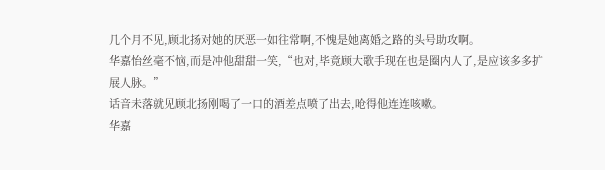几个月不见,顾北扬对她的厌恶一如往常啊,不愧是她离婚之路的头号助攻啊。
华嘉怡丝毫不恼,而是冲他甜甜一笑,“也对,毕竟顾大歌手现在也是圈内人了,是应该多多扩展人脉。”
话音未落就见顾北扬刚喝了一口的酒差点喷了出去,呛得他连连咳嗽。
华嘉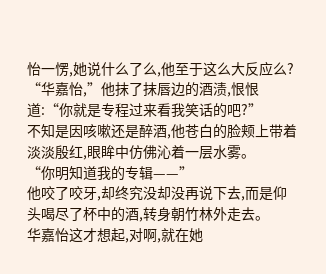怡一愣,她说什么了么,他至于这么大反应么?
“华嘉怡,”他抹了抹唇边的酒渍,恨恨道:“你就是专程过来看我笑话的吧?”
不知是因咳嗽还是醉酒,他苍白的脸颊上带着淡淡殷红,眼眸中仿佛沁着一层水雾。
“你明知道我的专辑——”
他咬了咬牙,却终究没却没再说下去,而是仰头喝尽了杯中的酒,转身朝竹林外走去。
华嘉怡这才想起,对啊,就在她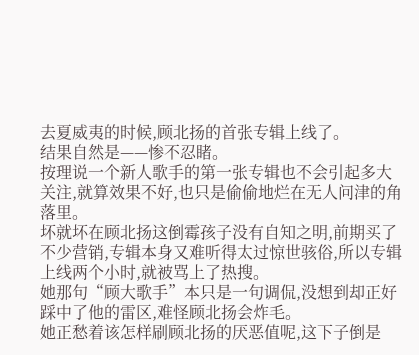去夏威夷的时候,顾北扬的首张专辑上线了。
结果自然是——惨不忍睹。
按理说一个新人歌手的第一张专辑也不会引起多大关注,就算效果不好,也只是偷偷地烂在无人问津的角落里。
坏就坏在顾北扬这倒霉孩子没有自知之明,前期买了不少营销,专辑本身又难听得太过惊世骇俗,所以专辑上线两个小时,就被骂上了热搜。
她那句“顾大歌手”本只是一句调侃,没想到却正好踩中了他的雷区,难怪顾北扬会炸毛。
她正愁着该怎样刷顾北扬的厌恶值呢,这下子倒是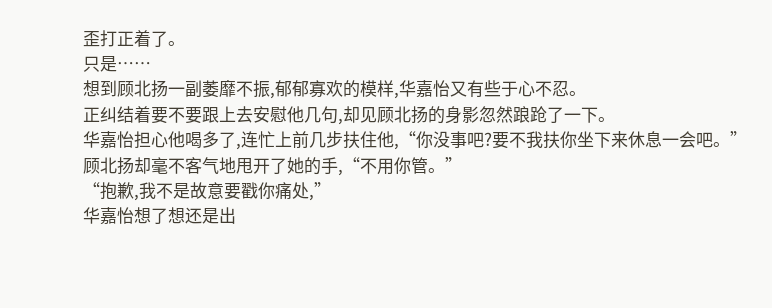歪打正着了。
只是……
想到顾北扬一副萎靡不振,郁郁寡欢的模样,华嘉怡又有些于心不忍。
正纠结着要不要跟上去安慰他几句,却见顾北扬的身影忽然踉跄了一下。
华嘉怡担心他喝多了,连忙上前几步扶住他,“你没事吧?要不我扶你坐下来休息一会吧。”
顾北扬却毫不客气地甩开了她的手,“不用你管。”
“抱歉,我不是故意要戳你痛处,”
华嘉怡想了想还是出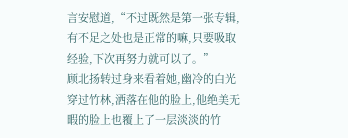言安慰道,“不过既然是第一张专辑,有不足之处也是正常的嘛,只要吸取经验,下次再努力就可以了。”
顾北扬转过身来看着她,幽冷的白光穿过竹林,洒落在他的脸上,他绝美无暇的脸上也覆上了一层淡淡的竹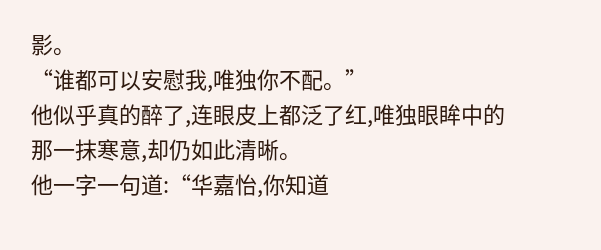影。
“谁都可以安慰我,唯独你不配。”
他似乎真的醉了,连眼皮上都泛了红,唯独眼眸中的那一抹寒意,却仍如此清晰。
他一字一句道:“华嘉怡,你知道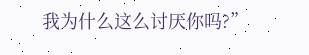我为什么这么讨厌你吗?”